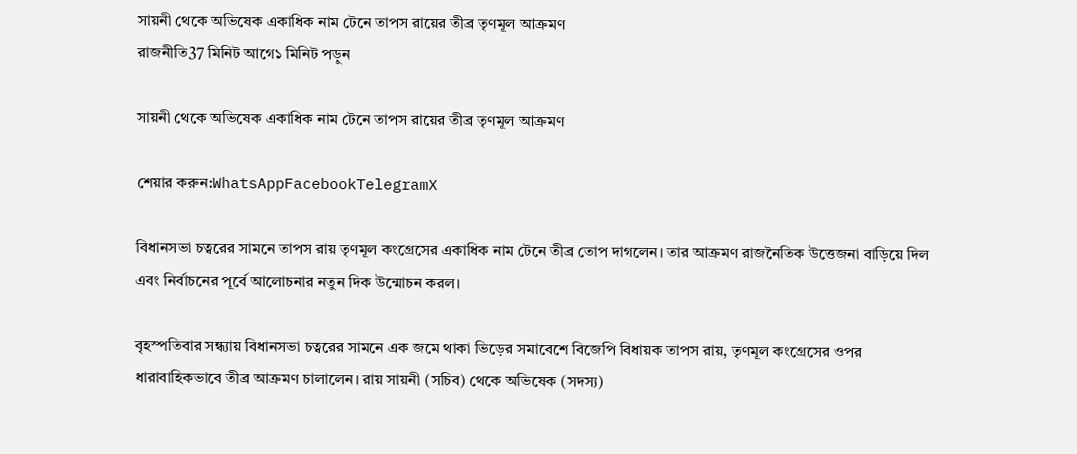সায়নী থেকে অভিষেক একাধিক নাম টেনে তাপস রায়ের তীব্র তৃণমূল আক্রমণ
রাজনীতি37 মিনিট আগে১ মিনিট পড়ুন

সায়নী থেকে অভিষেক একাধিক নাম টেনে তাপস রায়ের তীব্র তৃণমূল আক্রমণ

শেয়ার করুন:WhatsAppFacebookTelegramX

বিধানসভা চত্বরের সামনে তাপস রায় তৃণমূল কংগ্রেসের একাধিক নাম টেনে তীব্র তোপ দাগলেন। তার আক্রমণ রাজনৈতিক উত্তেজনা বাড়িয়ে দিল এবং নির্বাচনের পূর্বে আলোচনার নতুন দিক উন্মোচন করল।

বৃহস্পতিবার সন্ধ্যায় বিধানসভা চত্বরের সামনে এক জমে থাকা ভিড়ের সমাবেশে বিজেপি বিধায়ক তাপস রায়, তৃণমূল কংগ্রেসের ওপর ধারাবাহিকভাবে তীব্র আক্রমণ চালালেন। রায় সায়নী (সচিব) থেকে অভিষেক (সদস্য)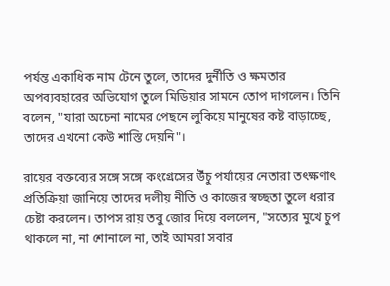পর্যন্ত একাধিক নাম টেনে তুলে, তাদের দুর্নীতি ও ক্ষমতার অপব্যবহারের অভিযোগ তুলে মিডিয়ার সামনে তোপ দাগলেন। তিনি বলেন, "যারা অচেনা নামের পেছনে লুকিয়ে মানুষের কষ্ট বাড়াচ্ছে, তাদের এখনো কেউ শাস্তি দেয়নি"।

রায়ের বক্তব্যের সঙ্গে সঙ্গে কংগ্রেসের উঁচু পর্যায়ের নেতারা তৎক্ষণাৎ প্রতিক্রিয়া জানিয়ে তাদের দলীয় নীতি ও কাজের স্বচ্ছতা তুলে ধরার চেষ্টা করলেন। তাপস রায় তবু জোর দিয়ে বললেন, "সত্যের মুখে চুপ থাকলে না, না শোনালে না, তাই আমরা সবার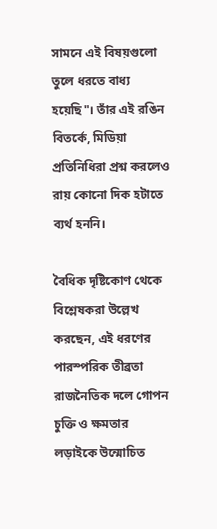সামনে এই বিষয়গুলো তুলে ধরতে বাধ্য হয়েছি"। তাঁর এই রঙিন বিতর্কে, মিডিয়া প্রতিনিধিরা প্রশ্ন করলেও রায় কোনো দিক হটাতে ব্যর্থ হননি।

বৈধিক দৃষ্টিকোণ থেকে বিশ্লেষকরা উল্লেখ করছেন, এই ধরণের পারস্পরিক তীব্রতা রাজনৈতিক দলে গোপন চুক্তি ও ক্ষমতার লড়াইকে উন্মোচিত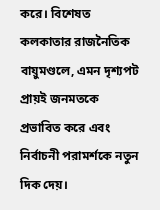করে। বিশেষত কলকাতার রাজনৈতিক বায়ুমণ্ডলে, এমন দৃশ্যপট প্রায়ই জনমতকে প্রভাবিত করে এবং নির্বাচনী পরামর্শকে নতুন দিক দেয়।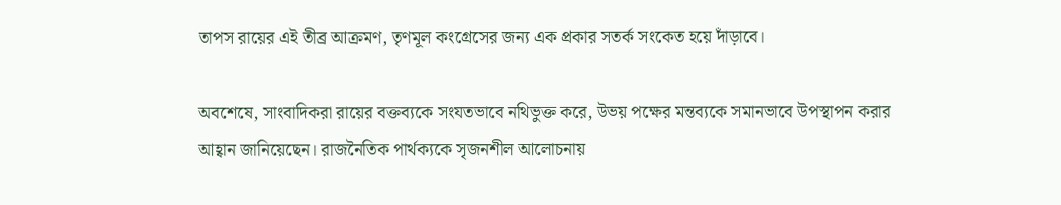তাপস রায়ের এই তীব্র আক্রমণ, তৃণমূল কংগ্রেসের জন্য এক প্রকার সতর্ক সংকেত হয়ে দাঁড়াবে।

অবশেষে, সাংবাদিকরা রায়ের বক্তব্যকে সংযতভাবে নথিভুক্ত করে, উভয় পক্ষের মন্তব্যকে সমানভাবে উপস্থাপন করার আহ্বান জানিয়েছেন। রাজনৈতিক পার্থক্যকে সৃজনশীল আলোচনায়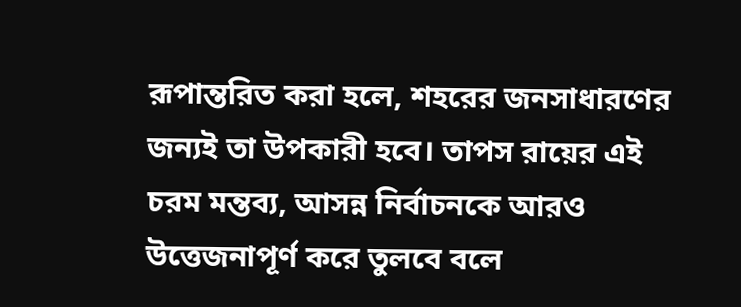রূপান্তরিত করা হলে, শহরের জনসাধারণের জন্যই তা উপকারী হবে। তাপস রায়ের এই চরম মন্তব্য, আসন্ন নির্বাচনকে আরও উত্তেজনাপূর্ণ করে তুলবে বলে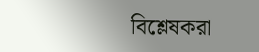বিশ্লেষকরা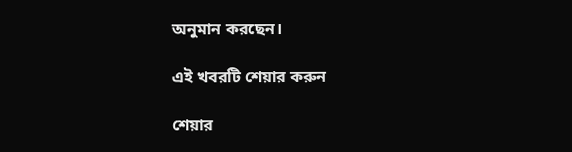অনুমান করছেন।

এই খবরটি শেয়ার করুন

শেয়ার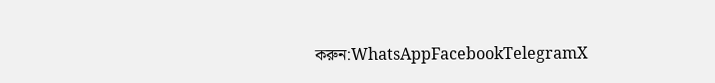করুন:WhatsAppFacebookTelegramX